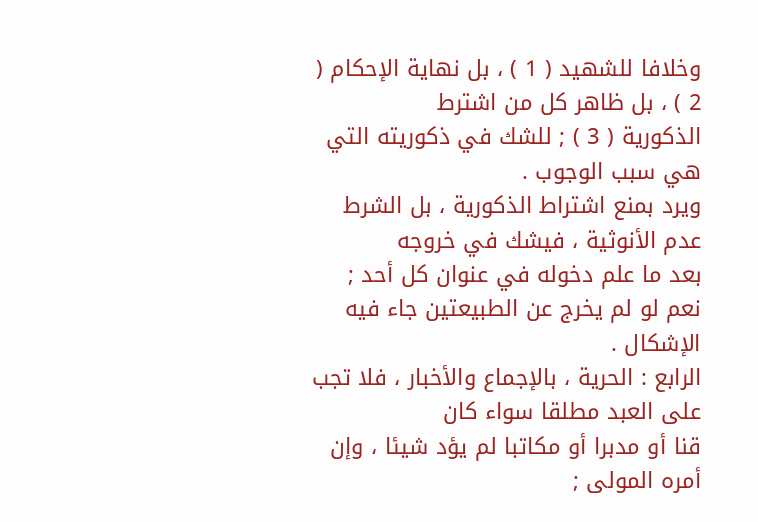وخلافا للشهيد ( 1 ) ، بل نهاية الإحكام ( 2 ) ، بل ظاهر كل من اشترط
الذكورية ( 3 ) ; للشك في ذكوريته التي هي سبب الوجوب .
ويرد بمنع اشتراط الذكورية ، بل الشرط عدم الأنوثية ، فيشك في خروجه
بعد ما علم دخوله في عنوان كل أحد ; نعم لو لم يخرج عن الطبيعتين جاء فيه
الإشكال .
الرابع : الحرية ، بالإجماع والأخبار ، فلا تجب على العبد مطلقا سواء كان
قنا أو مدبرا أو مكاتبا لم يؤد شيئا ، وإن أمره المولى ;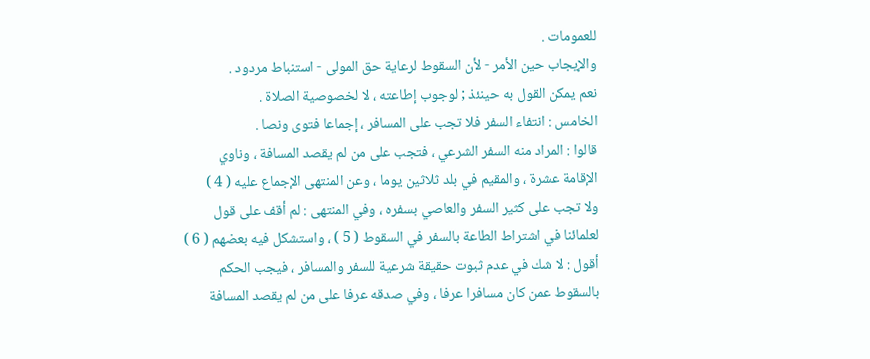للعمومات .
والإيجاب حين الأمر - لأن السقوط لرعاية حق المولى - استنباط مردود .
نعم يمكن القول به حينئذ ; لوجوب إطاعته ، لا لخصوصية الصلاة .
الخامس : انتفاء السفر فلا تجب على المسافر ، إجماعا فتوى ونصا .
قالوا : المراد منه السفر الشرعي ، فتجب على من لم يقصد المسافة ، وناوي
الإقامة عشرة ، والمقيم في بلد ثلاثين يوما ، وعن المنتهى الإجماع عليه ( 4 )
ولا تجب على كثير السفر والعاصي بسفره ، وفي المنتهى : لم أقف على قول
لعلمائنا في اشتراط الطاعة بالسفر في السقوط ( 5 ) ، واستشكل فيه بعضهم ( 6 )
أقول : لا شك في عدم ثبوت حقيقة شرعية للسفر والمسافر ، فيجب الحكم
بالسقوط عمن كان مسافرا عرفا ، وفي صدقه عرفا على من لم يقصد المسافة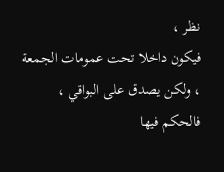نظر ،
فيكون داخلا تحت عمومات الجمعة ، ولكن يصدق على البواقي ، فالحكم فيها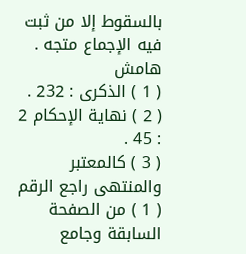بالسقوط إلا من ثبت فيه الإجماع متجه .
هامش
( 1 ) الذكرى : 232 .
( 2 ) نهاية الإحكام 2 : 45 .
( 3 ) كالمعتبر والمنتهى راجع الرقم ( 1 ) من الصفحة السابقة وجامع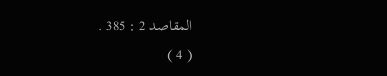المقاصد 2 : 385 .
( 4 )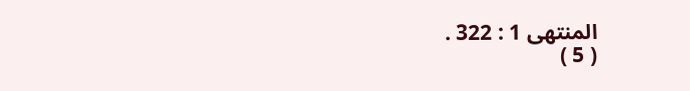المنتهى 1 : 322 .
( 5 )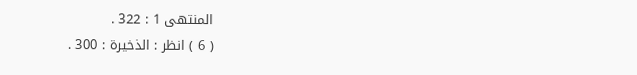المنتهى 1 : 322 .
( 6 ) انظر : الذخيرة : 300 .